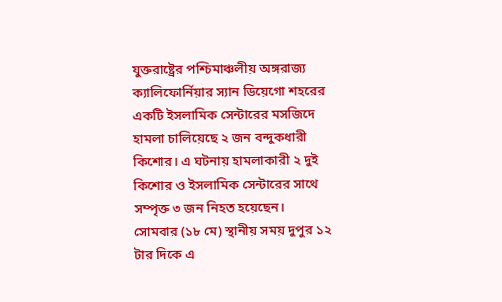যুক্তরাষ্ট্রের পশ্চিমাঞ্চলীয় অঙ্গরাজ্য ক্যালিফোর্নিয়ার স্যান ডিয়েগো শহরের একটি ইসলামিক সেন্টারের মসজিদে হামলা চালিয়েছে ২ জন বন্দুকধারী কিশোর। এ ঘটনায় হামলাকারী ২ দুই কিশোর ও ইসলামিক সেন্টারের সাথে সম্পৃক্ত ৩ জন নিহত হয়েছেন।
সোমবার (১৮ মে) স্থানীয় সময় দুপুর ১২ টার দিকে এ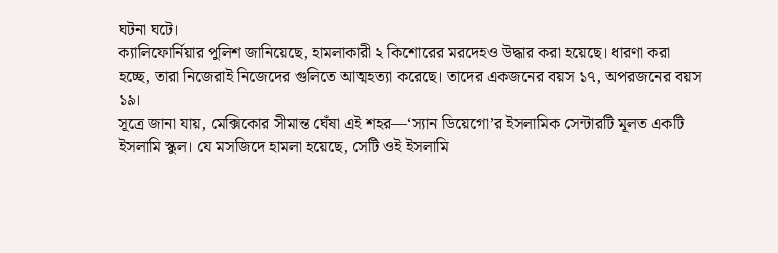ঘটনা ঘটে।
ক্যালিফোর্নিয়ার পুলিশ জানিয়েছে, হামলাকারী ২ কিশোরের মরদেহও উদ্ধার করা হয়েছে। ধারণা করা হচ্ছে, তারা নিজেরাই নিজেদের গুলিতে আত্মহত্যা করেছে। তাদের একজনের বয়স ১৭, অপরজনের বয়স ১৯।
সূত্রে জানা যায়, মেক্সিকোর সীমান্ত ঘেঁষা এই শহর—‘স্যান ডিয়েগো’র ইসলামিক সেন্টারটি মূলত একটি ইসলামি স্কুল। যে মসজিদে হামলা হয়েছে, সেটি ওই ইসলামি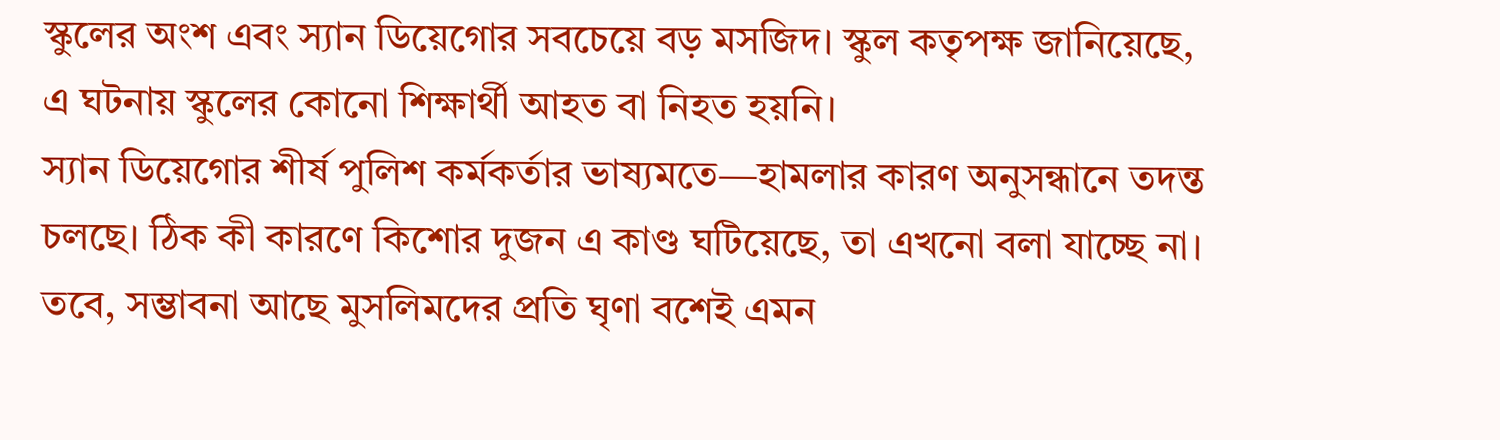স্কুলের অংশ এবং স্যান ডিয়েগোর সবচেয়ে বড় মসজিদ। স্কুল কতৃপক্ষ জানিয়েছে, এ ঘটনায় স্কুলের কোনো শিক্ষার্থী আহত বা নিহত হয়নি।
স্যান ডিয়েগোর শীর্ষ পুলিশ কর্মকর্তার ভাষ্যমতে—হামলার কারণ অনুসন্ধানে তদন্ত চলছে। ঠিক কী কারণে কিশোর দুজন এ কাণ্ড ঘটিয়েছে, তা এখনো বলা যাচ্ছে না। তবে, সম্ভাবনা আছে মুসলিমদের প্রতি ঘৃণা বশেই এমন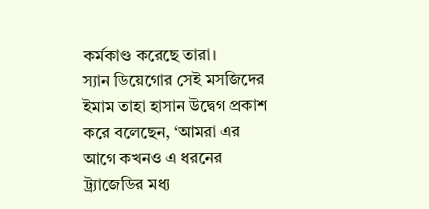কর্মকাণ্ড করেছে তারা।
স্যান ডিয়েগোর সেই মসজিদের ইমাম তাহা হাসান উদ্বেগ প্রকাশ করে বলেছেন, ‘আমরা এর আগে কখনও এ ধরনের ট্র্যাজেডির মধ্য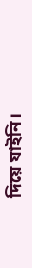দিয়ে যাইনি।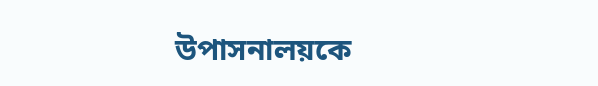উপাসনালয়কে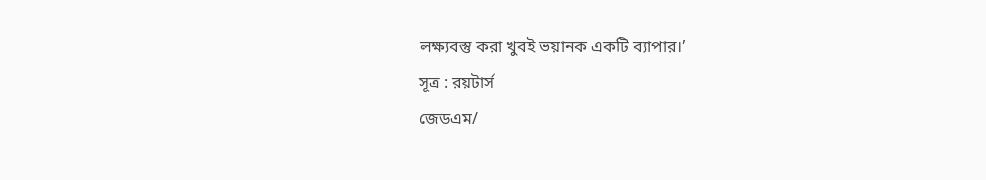লক্ষ্যবস্তু করা খুবই ভয়ানক একটি ব্যাপার।’
সূত্র : রয়টার্স
জেডএম/